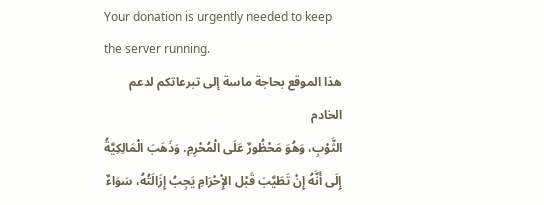Your donation is urgently needed to keep the server running.
هذا الموقع بحاجة ماسة إلى تبرعاتكم لدعم الخادم
الثَّوْبِ، وَهُوَ مَحْظُورٌ عَلَى الْمُحْرِمِ. وَذَهَبَ الْمَالِكِيَّةُ إِلَى أَنَّهُ إِنْ تَطَيَّبَ قَبْل الإِْحْرَامِ يَجِبُ إِزَالَتُهُ، سَوَاءٌ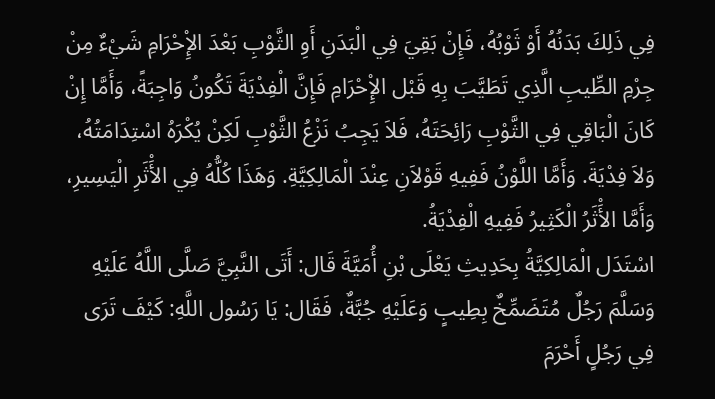فِي ذَلِكَ بَدَنُهُ أَوْ ثَوْبُهُ، فَإِنْ بَقِيَ فِي الْبَدَنِ أَوِ الثَّوْبِ بَعْدَ الإِْحْرَامِ شَيْءٌ مِنْ جِرْمِ الطِّيبِ الَّذِي تَطَيَّبَ بِهِ قَبْل الإِْحْرَامِ فَإِنَّ الْفِدْيَةَ تَكُونُ وَاجِبَةً، وَأَمَّا إِنْ كَانَ الْبَاقِي فِي الثَّوْبِ رَائِحَتَهُ، فَلاَ يَجِبُ نَزْعُ الثَّوْبِ لَكِنْ يُكْرَهُ اسْتِدَامَتُهُ، وَلاَ فِدْيَةَ. وَأَمَّا اللَّوْنُ فَفِيهِ قَوْلاَنِ عِنْدَ الْمَالِكِيَّةِ. وَهَذَا كُلُّهُ فِي الأَْثَرِ الْيَسِيرِ، وَأَمَّا الأَْثَرُ الْكَثِيرُ فَفِيهِ الْفِدْيَةُ.
اسْتَدَل الْمَالِكِيَّةُ بِحَدِيثِ يَعْلَى بْنِ أُمَيَّةَ قَال: أَتَى النَّبِيَّ صَلَّى اللَّهُ عَلَيْهِ وَسَلَّمَ رَجُلٌ مُتَضَمِّخٌ بِطِيبٍ وَعَلَيْهِ جُبَّةٌ، فَقَال: يَا رَسُول اللَّهِ: كَيْفَ تَرَى فِي رَجُلٍ أَحْرَمَ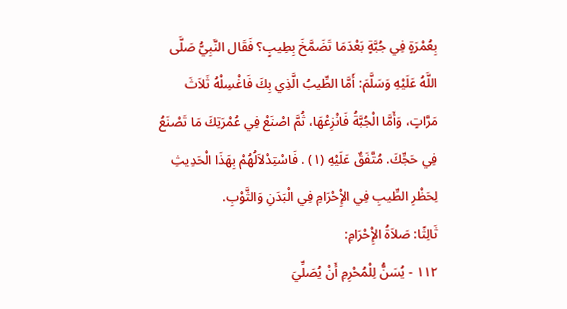بِعُمْرَةٍ فِي جُبَّةٍ بَعْدَمَا تَضَمَّخَ بِطِيبٍ؟ فَقَال النَّبِيُّ صَلَّى اللَّهُ عَلَيْهِ وَسَلَّمَ: أَمَّا الطِّيبُ الَّذِي بِكَ فَاغْسِلْهُ ثَلاَثَ مَرَّاتٍ، وَأَمَّا الْجُبَّةُ فَانْزِعْهَا، ثُمَّ اصْنَعْ فِي عُمْرَتِكَ مَا تَصْنَعُ فِي حَجِّكَ. مُتَّفَقٌ عَلَيْهِ (١) . فَاسْتِدْلاَلُهُمْ بِهَذَا الْحَدِيثِ لِحَظْرِ الطِّيبِ فِي الإِْحْرَامِ فِي الْبَدَنِ وَالثَّوْبِ.
ثَالِثًا: صَلاَةُ الإِْحْرَامِ:
١١٢ - يُسَنُّ لِلْمُحْرِمِ أَنْ يُصَلِّيَ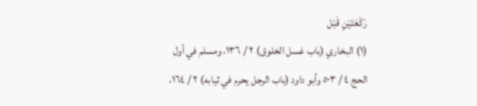رَكْعَتَيْنِ قَبْل
(١) البخاري (باب غسل الخلوق) ٢ / ١٣٦، ومسلم في أول الحج ٤ / ٥٠٣ وأبو داود (باب الرجل يحرم في ثيابه) ٢ / ١٦٤،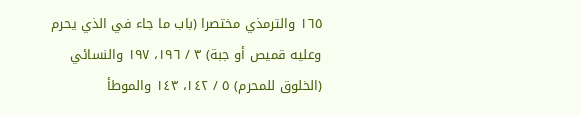١٦٥ والترمذي مختصرا (باب ما جاء في الذي يحرم وعليه قميص أو جبة) ٣ / ١٩٦، ١٩٧ والنسائي (الخلوق للمحرم) ٥ / ١٤٢، ١٤٣ والموطأ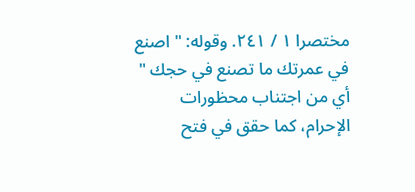مختصرا ١ / ٢٤١. وقوله: " اصنع في عمرتك ما تصنع في حجك " أي من اجتناب محظورات الإحرام، كما حقق في فتح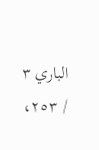الباري ٣ / ٢٥٣،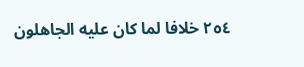٢٥٤ خلافا لما كان عليه الجاهلون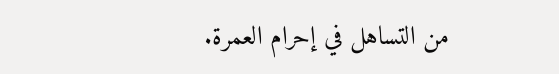من التساهل في إحرام العمرة.